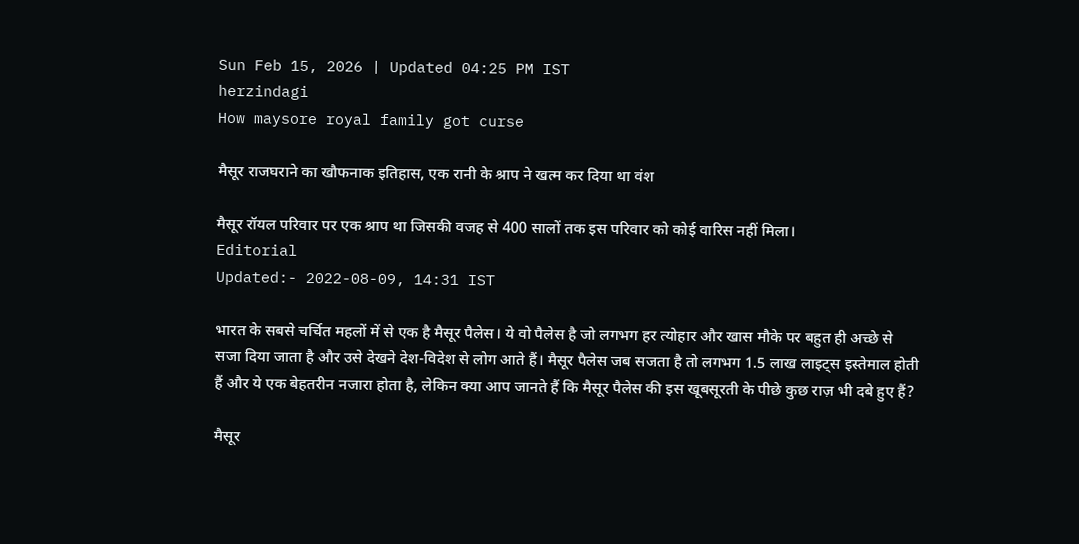Sun Feb 15, 2026 | Updated 04:25 PM IST
herzindagi
How maysore royal family got curse

मैसूर राजघराने का खौफनाक इतिहास, एक रानी के श्राप ने खत्म कर दिया था वंश

मैसूर रॉयल परिवार पर एक श्राप था जिसकी वजह से 400 सालों तक इस परिवार को कोई वारिस नहीं मिला।
Editorial
Updated:- 2022-08-09, 14:31 IST

भारत के सबसे चर्चित महलों में से एक है मैसूर पैलेस। ये वो पैलेस है जो लगभग हर त्योहार और खास मौके पर बहुत ही अच्छे से सजा दिया जाता है और उसे देखने देश-विदेश से लोग आते हैं। मैसूर पैलेस जब सजता है तो लगभग 1.5 लाख लाइट्स इस्तेमाल होती हैं और ये एक बेहतरीन नजारा होता है, लेकिन क्या आप जानते हैं कि मैसूर पैलेस की इस खूबसूरती के पीछे कुछ राज़ भी दबे हुए हैं?

मैसूर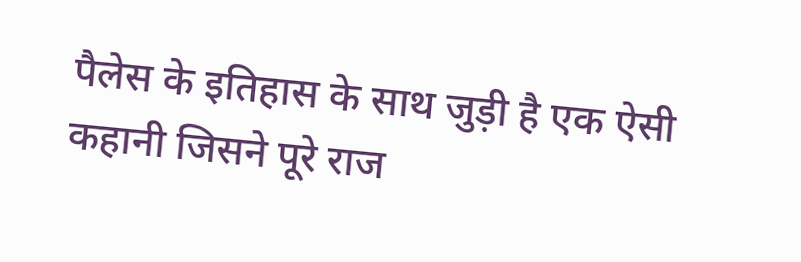पैलेस के इतिहास के साथ जुड़ी है एक ऐसी कहानी जिसने पूरे राज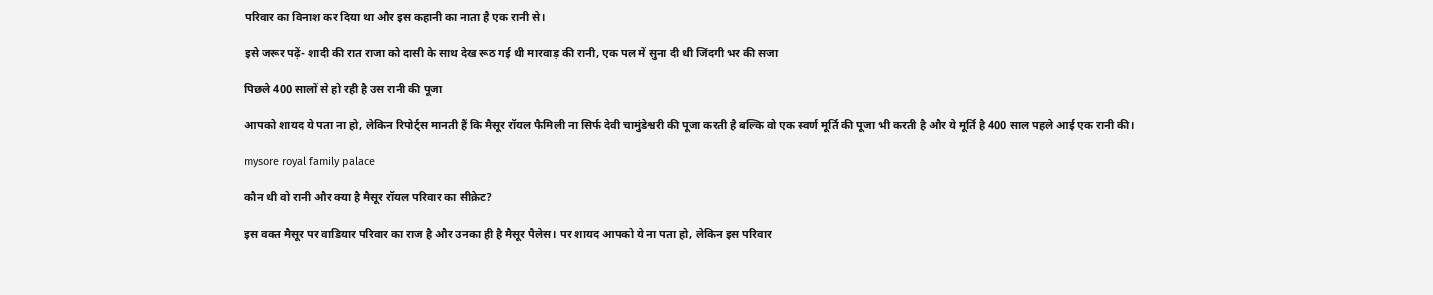परिवार का विनाश कर दिया था और इस कहानी का नाता है एक रानी से।

इसे जरूर पढ़ें- शादी की रात राजा को दासी के साथ देख रूठ गई थी मारवाड़ की रानी, एक पल में सुना दी थी जिंदगी भर की सजा

पिछले 400 सालों से हो रही है उस रानी की पूजा

आपको शायद ये पता ना हो, लेकिन रिपोर्ट्स मानती हैं कि मैसूर रॉयल फैमिली ना सिर्फ देवी चामुंडेश्वरी की पूजा करती है बल्कि वो एक स्वर्ण मूर्ति की पूजा भी करती है और ये मूर्ति है 400 साल पहले आई एक रानी की।

mysore royal family palace

कौन थी वो रानी और क्या है मैसूर रॉयल परिवार का सीक्रेट?

इस वक्त मैसूर पर वाडियार परिवार का राज है और उनका ही है मैसूर पैलेस। पर शायद आपको ये ना पता हो, लेकिन इस परिवार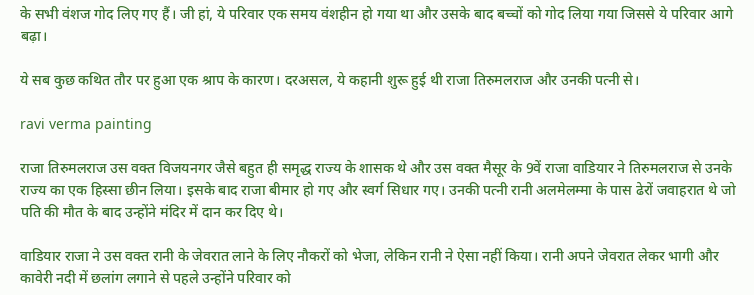के सभी वंशज गोद लिए गए हैं। जी हां, ये परिवार एक समय वंशहीन हो गया था और उसके बाद बच्चों को गोद लिया गया जिससे ये परिवार आगे बढ़ा।

ये सब कुछ कथित तौर पर हुआ एक श्राप के कारण। दरअसल, ये कहानी शुरू हुई थी राजा तिरुमलराज और उनकी पत्नी से।

ravi verma painting

राजा तिरुमलराज उस वक्त विजयनगर जैसे बहुत ही समृद्ध राज्य के शासक थे और उस वक्त मैसूर के 9वें राजा वाडियार ने तिरुमलराज से उनके राज्य का एक हिस्सा छीन लिया। इसके बाद राजा बीमार हो गए और स्वर्ग सिधार गए। उनकी पत्नी रानी अलमेलम्मा के पास ढेरों जवाहरात थे जो पति की मौत के बाद उन्होंने मंदिर में दान कर दिए थे।

वाडियार राजा ने उस वक्त रानी के जेवरात लाने के लिए नौकरों को भेजा, लेकिन रानी ने ऐसा नहीं किया। रानी अपने जेवरात लेकर भागी और कावेरी नदी में छलांग लगाने से पहले उन्होंने परिवार को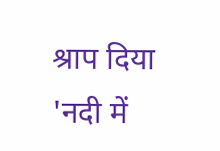श्राप दिया 'नदी में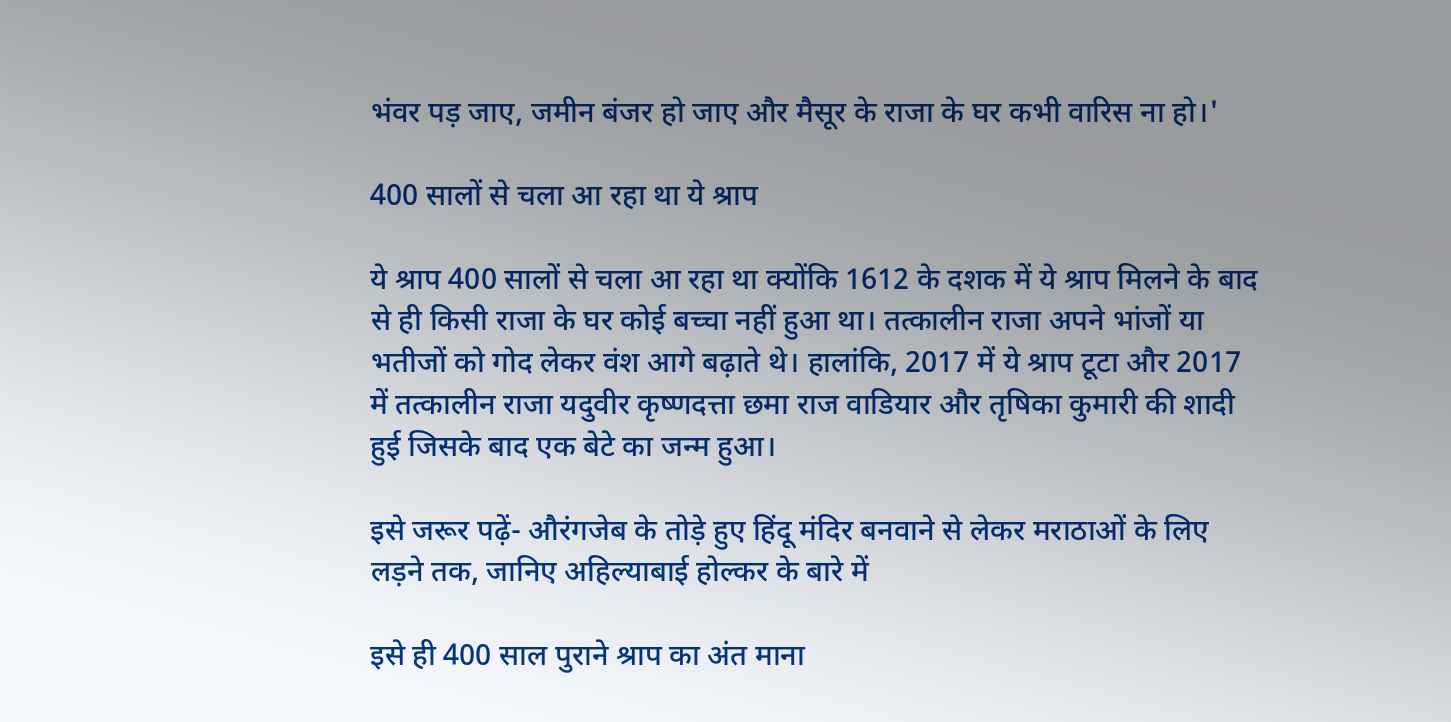भंवर पड़ जाए, जमीन बंजर हो जाए और मैसूर के राजा के घर कभी वारिस ना हो।'

400 सालों से चला आ रहा था ये श्राप

ये श्राप 400 सालों से चला आ रहा था क्योंकि 1612 के दशक में ये श्राप मिलने के बाद से ही किसी राजा के घर कोई बच्चा नहीं हुआ था। तत्कालीन राजा अपने भांजों या भतीजों को गोद लेकर वंश आगे बढ़ाते थे। हालांकि, 2017 में ये श्राप टूटा और 2017 में तत्कालीन राजा यदुवीर कृष्णदत्ता छमा राज वाडियार और तृषिका कुमारी की शादी हुई जिसके बाद एक बेटे का जन्म हुआ।

इसे जरूर पढ़ें- औरंगजेब के तोड़े हुए हिंदू मंदिर बनवाने से लेकर मराठाओं के लिए लड़ने तक, जानिए अहिल्याबाई होल्कर के बारे में

इसे ही 400 साल पुराने श्राप का अंत माना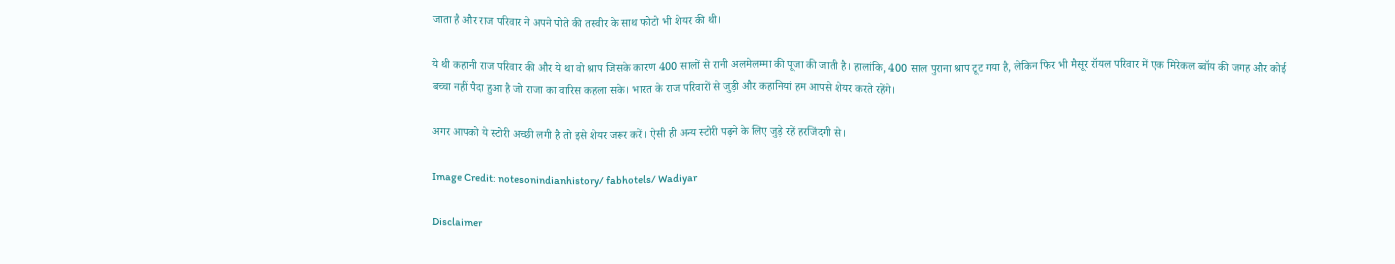जाता है और राज परिवार ने अपने पोते की तस्वीर के साथ फोटो भी शेयर की थी।

ये थी कहानी राज परिवार की और ये था वो श्राप जिसके कारण 400 सालों से रानी अलमेलम्मा की पूजा की जाती है। हालांकि, 400 साल पुराना श्राप टूट गया है, लेकिन फिर भी मैसूर रॉयल परिवार में एक मिरेकल ब्वॉय की जगह और कोई बच्चा नहीं पैदा हुआ है जो राजा का वारिस कहला सके। भारत के राज परिवारों से जुड़ी और कहानियां हम आपसे शेयर करते रहेंगे।

अगर आपको ये स्टोरी अच्छी लगी है तो इसे शेयर जरूर करें। ऐसी ही अन्य स्टोरी पढ़ने के लिए जुड़े रहें हरजिंदगी से।

Image Credit: notesonindianhistory/ fabhotels/ Wadiyar

Disclaimer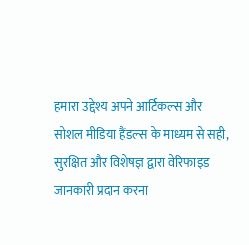हमारा उद्देश्य अपने आर्टिकल्स और सोशल मीडिया हैंडल्स के माध्यम से सही, सुरक्षित और विशेषज्ञ द्वारा वेरिफाइड जानकारी प्रदान करना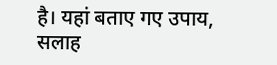है। यहां बताए गए उपाय, सलाह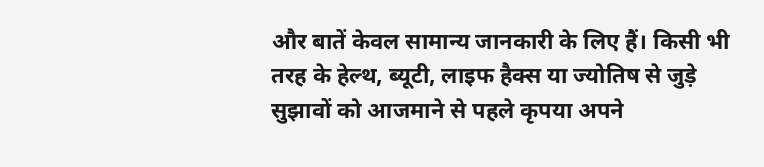और बातें केवल सामान्य जानकारी के लिए हैं। किसी भी तरह के हेल्थ, ब्यूटी, लाइफ हैक्स या ज्योतिष से जुड़े सुझावों को आजमाने से पहले कृपया अपने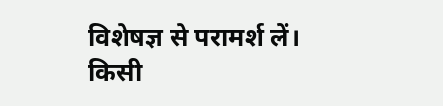विशेषज्ञ से परामर्श लें। किसी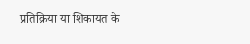प्रतिक्रिया या शिकायत के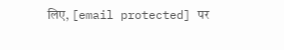लिए, [email protected] पर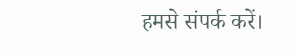हमसे संपर्क करें।